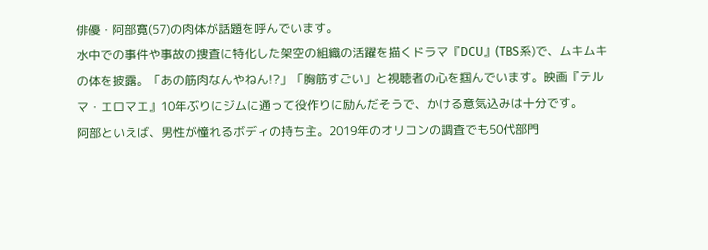俳優・阿部寛(57)の肉体が話題を呼んでいます。
水中での事件や事故の捜査に特化した架空の組織の活躍を描くドラマ『DCU』(TBS系)で、ムキムキの体を披露。「あの筋肉なんやねん!?」「胸筋すごい」と視聴者の心を掴んでいます。映画『テルマ・エロマエ』10年ぶりにジムに通って役作りに励んだそうで、かける意気込みは十分です。
阿部といえば、男性が憧れるボディの持ち主。2019年のオリコンの調査でも50代部門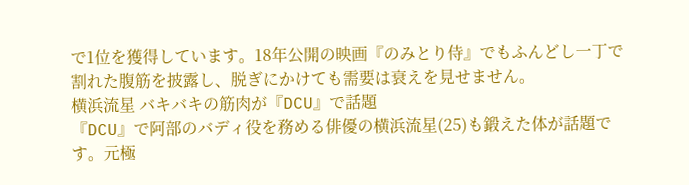で1位を獲得しています。18年公開の映画『のみとり侍』でもふんどし一丁で割れた腹筋を披露し、脱ぎにかけても需要は衰えを見せません。
横浜流星 バキバキの筋肉が『DCU』で話題
『DCU』で阿部のバディ役を務める俳優の横浜流星(25)も鍛えた体が話題です。元極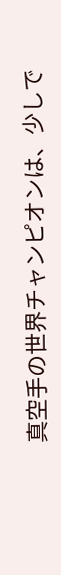真空手の世界チャンピオンは、少しで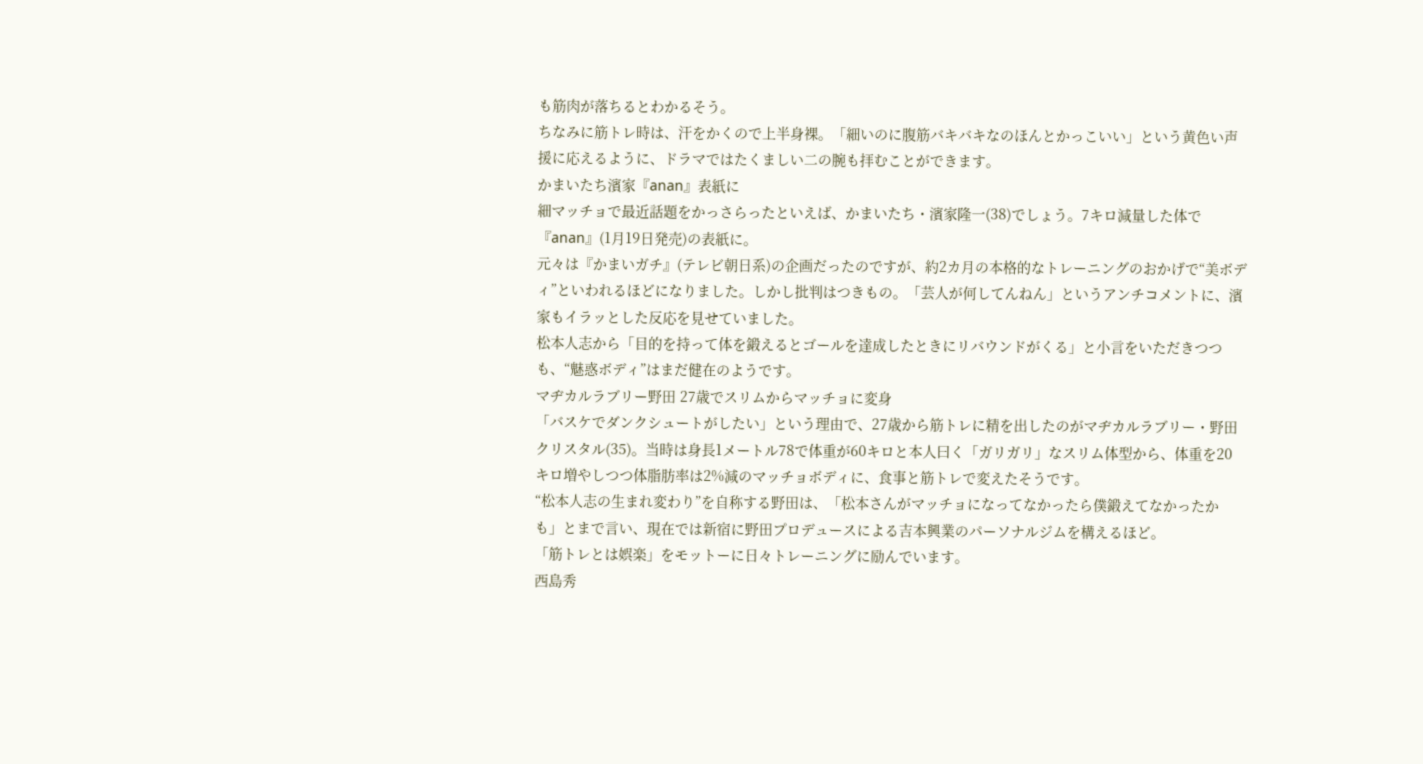も筋肉が落ちるとわかるそう。
ちなみに筋トレ時は、汗をかくので上半身裸。「細いのに腹筋バキバキなのほんとかっこいい」という黄色い声援に応えるように、ドラマではたくましい二の腕も拝むことができます。
かまいたち濱家『anan』表紙に
細マッチョで最近話題をかっさらったといえば、かまいたち・濱家隆一(38)でしょう。7キロ減量した体で『anan』(1月19日発売)の表紙に。
元々は『かまいガチ』(テレビ朝日系)の企画だったのですが、約2カ月の本格的なトレーニングのおかげで“美ボディ”といわれるほどになりました。しかし批判はつきもの。「芸人が何してんねん」というアンチコメントに、濱家もイラッとした反応を見せていました。
松本人志から「目的を持って体を鍛えるとゴールを達成したときにリバウンドがくる」と小言をいただきつつも、“魅惑ボディ”はまだ健在のようです。
マヂカルラブリー野田 27歳でスリムからマッチョに変身
「バスケでダンクシュートがしたい」という理由で、27歳から筋トレに精を出したのがマヂカルラブリー・野田クリスタル(35)。当時は身長1メートル78で体重が60キロと本人曰く「ガリガリ」なスリム体型から、体重を20キロ増やしつつ体脂肪率は2%減のマッチョボディに、食事と筋トレで変えたそうです。
“松本人志の生まれ変わり”を自称する野田は、「松本さんがマッチョになってなかったら僕鍛えてなかったかも」とまで言い、現在では新宿に野田プロデュースによる吉本興業のパーソナルジムを構えるほど。
「筋トレとは娯楽」をモットーに日々トレーニングに励んでいます。
西島秀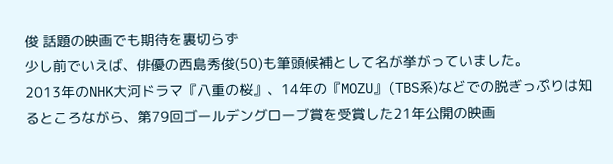俊 話題の映画でも期待を裏切らず
少し前でいえば、俳優の西島秀俊(50)も筆頭候補として名が挙がっていました。
2013年のNHK大河ドラマ『八重の桜』、14年の『MOZU』(TBS系)などでの脱ぎっぷりは知るところながら、第79回ゴールデングローブ賞を受賞した21年公開の映画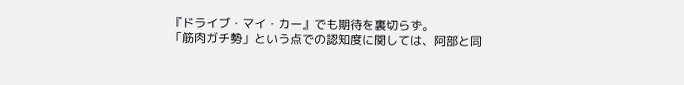『ドライブ・マイ・カー』でも期待を裏切らず。
「筋肉ガチ勢」という点での認知度に関しては、阿部と同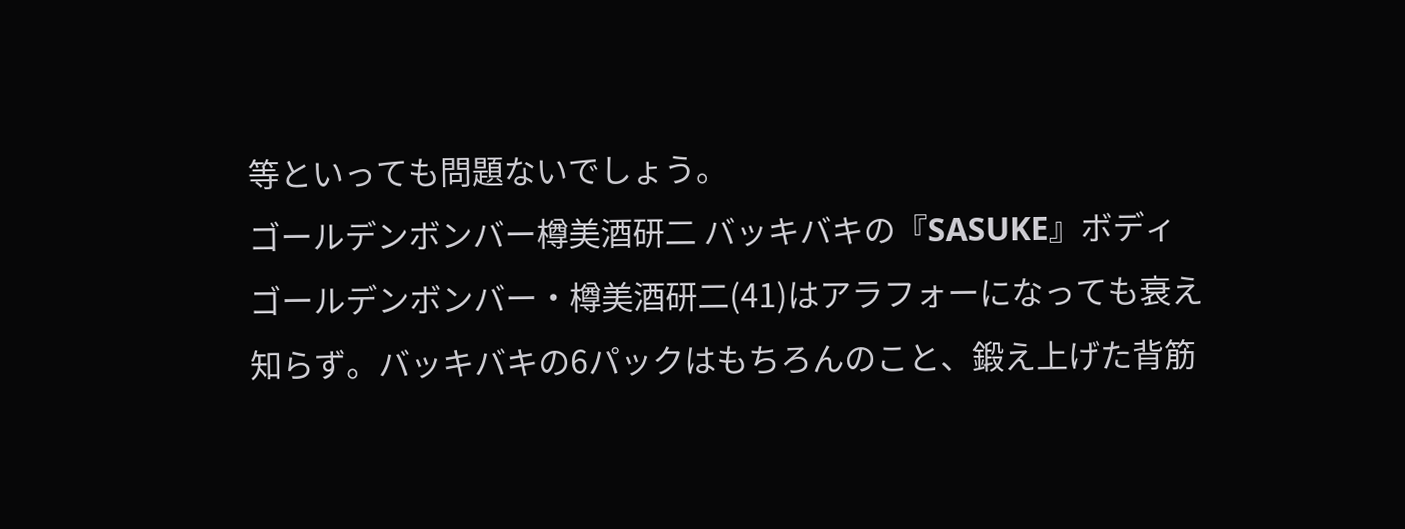等といっても問題ないでしょう。
ゴールデンボンバー樽美酒研二 バッキバキの『SASUKE』ボディ
ゴールデンボンバー・樽美酒研二(41)はアラフォーになっても衰え知らず。バッキバキの6パックはもちろんのこと、鍛え上げた背筋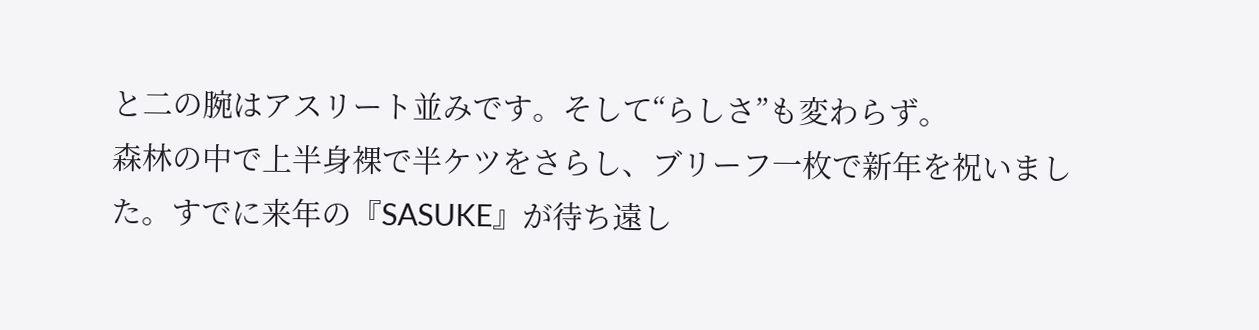と二の腕はアスリート並みです。そして“らしさ”も変わらず。
森林の中で上半身裸で半ケツをさらし、ブリーフ一枚で新年を祝いました。すでに来年の『SASUKE』が待ち遠し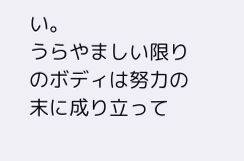い。
うらやましい限りのボディは努力の末に成り立って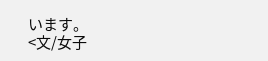います。
<文/女子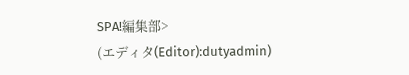SPA!編集部>
(エディタ(Editor):dutyadmin)